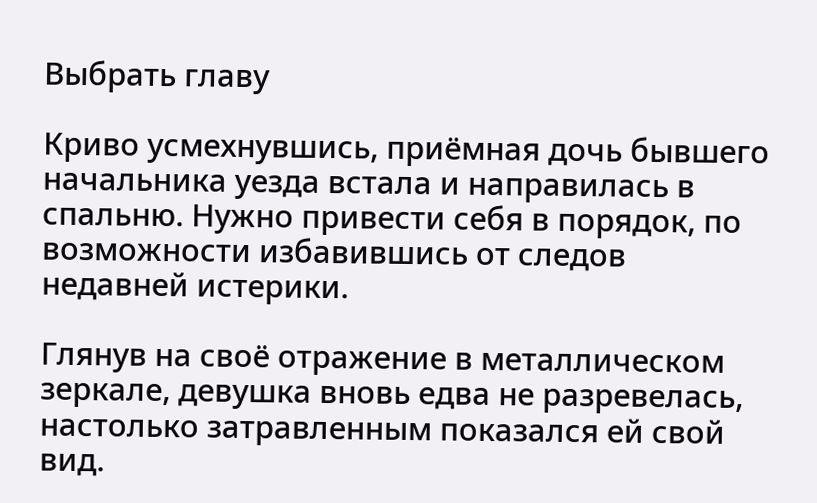Выбрать главу

Криво усмехнувшись, приёмная дочь бывшего начальника уезда встала и направилась в спальню. Нужно привести себя в порядок, по возможности избавившись от следов недавней истерики.

Глянув на своё отражение в металлическом зеркале, девушка вновь едва не разревелась, настолько затравленным показался ей свой вид.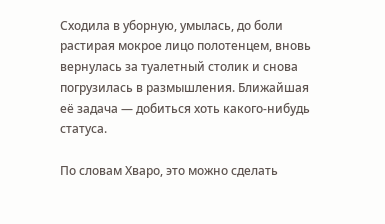Сходила в уборную, умылась, до боли растирая мокрое лицо полотенцем, вновь вернулась за туалетный столик и снова погрузилась в размышления. Ближайшая её задача — добиться хоть какого-нибудь статуса.

По словам Хваро, это можно сделать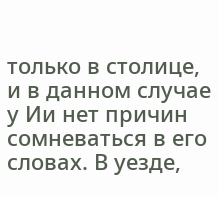только в столице, и в данном случае у Ии нет причин сомневаться в его словах. В уезде,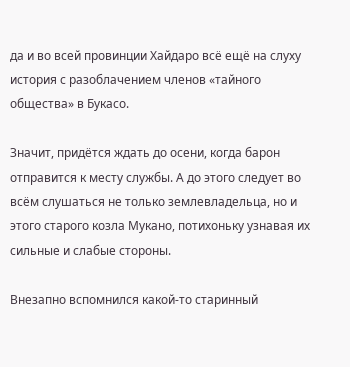да и во всей провинции Хайдаро всё ещё на слуху история с разоблачением членов «тайного общества» в Букасо.

Значит, придётся ждать до осени, когда барон отправится к месту службы. А до этого следует во всём слушаться не только землевладельца, но и этого старого козла Мукано, потихоньку узнавая их сильные и слабые стороны.

Внезапно вспомнился какой-то старинный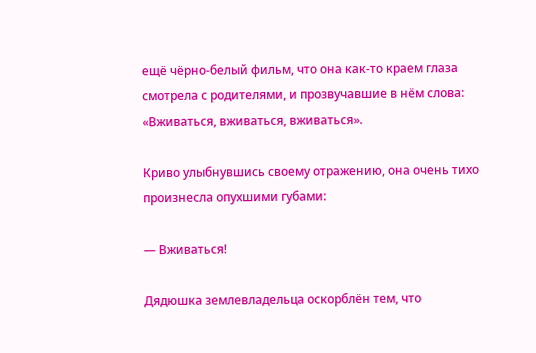ещё чёрно-белый фильм, что она как-то краем глаза смотрела с родителями, и прозвучавшие в нём слова: «Вживаться, вживаться, вживаться».

Криво улыбнувшись своему отражению, она очень тихо произнесла опухшими губами:

— Вживаться!

Дядюшка землевладельца оскорблён тем, что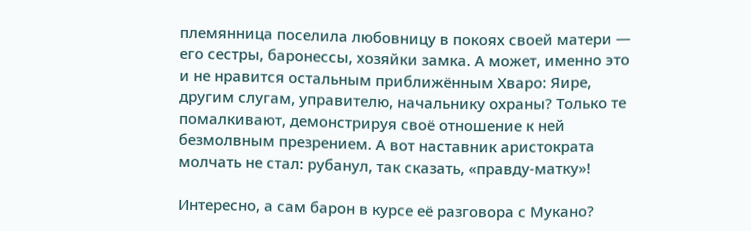племянница поселила любовницу в покоях своей матери — его сестры, баронессы, хозяйки замка. А может, именно это и не нравится остальным приближённым Хваро: Яире, другим слугам, управителю, начальнику охраны? Только те помалкивают, демонстрируя своё отношение к ней безмолвным презрением. А вот наставник аристократа молчать не стал: рубанул, так сказать, «правду-матку»!

Интересно, а сам барон в курсе её разговора с Мукано?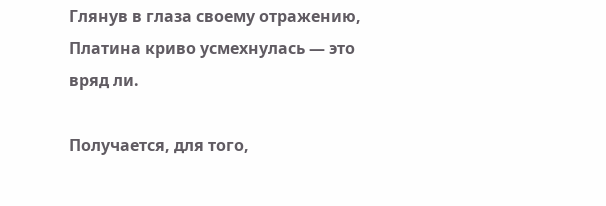Глянув в глаза своему отражению, Платина криво усмехнулась — это вряд ли.

Получается, для того,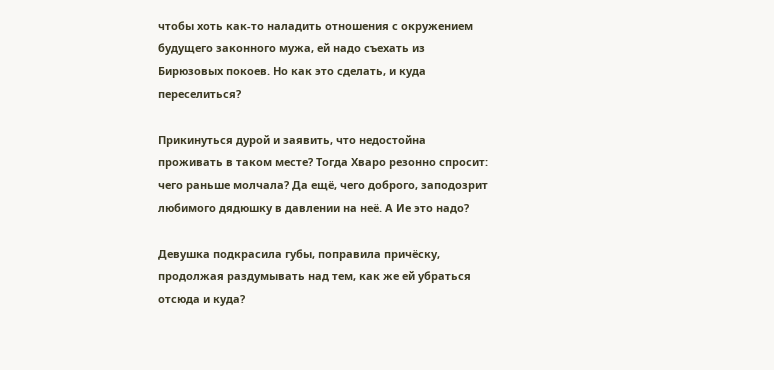чтобы хоть как-то наладить отношения с окружением будущего законного мужа, ей надо съехать из Бирюзовых покоев. Но как это сделать, и куда переселиться?

Прикинуться дурой и заявить, что недостойна проживать в таком месте? Тогда Хваро резонно спросит: чего раньше молчала? Да ещё, чего доброго, заподозрит любимого дядюшку в давлении на неё. А Ие это надо?

Девушка подкрасила губы, поправила причёску, продолжая раздумывать над тем, как же ей убраться отсюда и куда?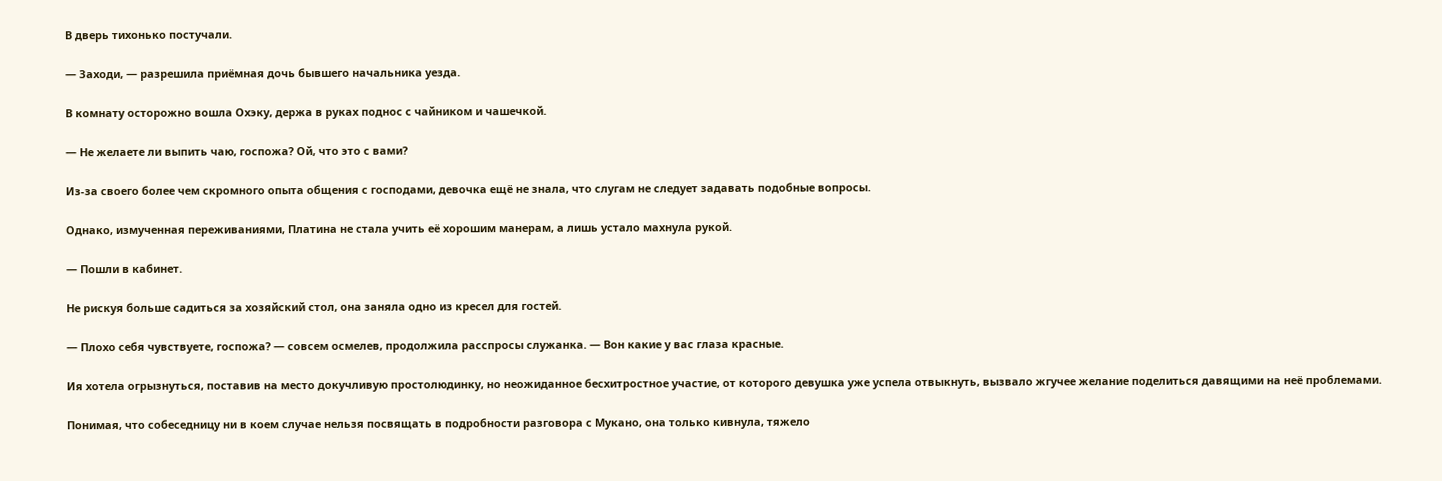В дверь тихонько постучали.

— Заходи, — разрешила приёмная дочь бывшего начальника уезда.

В комнату осторожно вошла Охэку, держа в руках поднос с чайником и чашечкой.

— Не желаете ли выпить чаю, госпожа? Ой, что это с вами?

Из-за своего более чем скромного опыта общения с господами, девочка ещё не знала, что слугам не следует задавать подобные вопросы.

Однако, измученная переживаниями, Платина не стала учить её хорошим манерам, а лишь устало махнула рукой.

— Пошли в кабинет.

Не рискуя больше садиться за хозяйский стол, она заняла одно из кресел для гостей.

— Плохо себя чувствуете, госпожа? — совсем осмелев, продолжила расспросы служанка. — Вон какие у вас глаза красные.

Ия хотела огрызнуться, поставив на место докучливую простолюдинку, но неожиданное бесхитростное участие, от которого девушка уже успела отвыкнуть, вызвало жгучее желание поделиться давящими на неё проблемами.

Понимая, что собеседницу ни в коем случае нельзя посвящать в подробности разговора с Мукано, она только кивнула, тяжело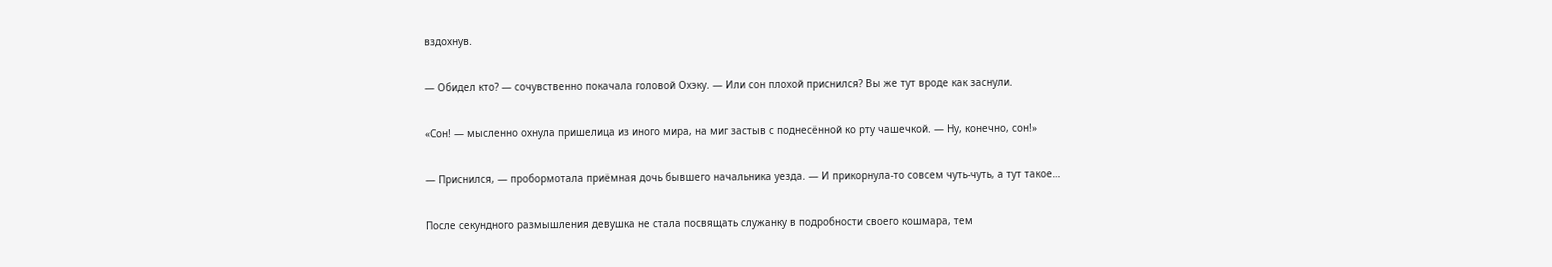вздохнув.

— Обидел кто? — сочувственно покачала головой Охэку. — Или сон плохой приснился? Вы же тут вроде как заснули.

«Сон! — мысленно охнула пришелица из иного мира, на миг застыв с поднесённой ко рту чашечкой. — Ну, конечно, сон!»

— Приснился, — пробормотала приёмная дочь бывшего начальника уезда. — И прикорнула-то совсем чуть-чуть, а тут такое…

После секундного размышления девушка не стала посвящать служанку в подробности своего кошмара, тем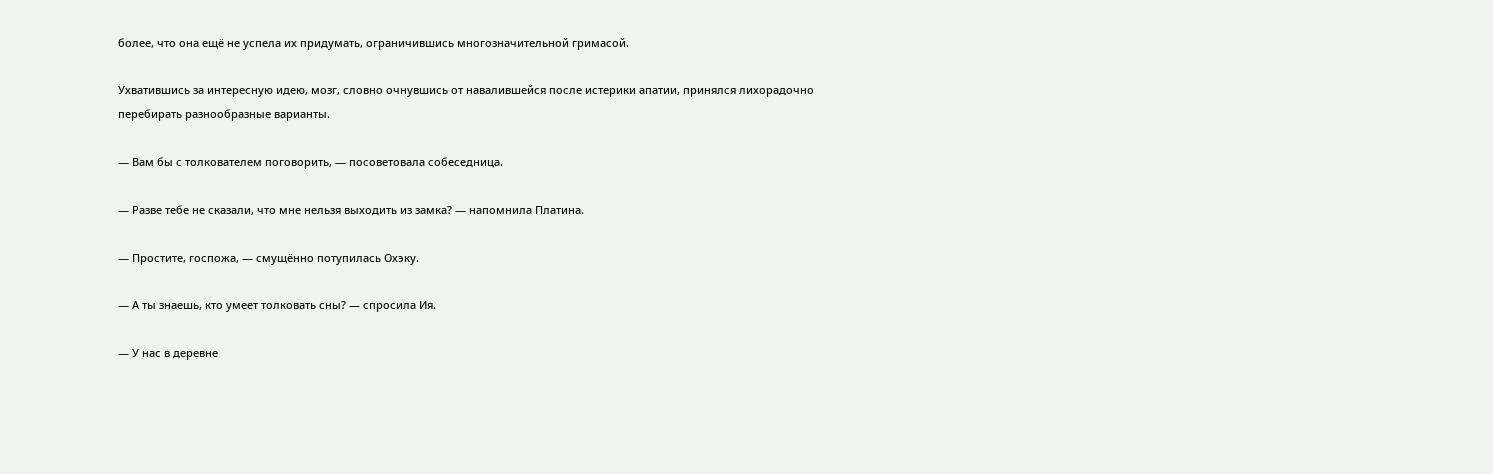более, что она ещё не успела их придумать, ограничившись многозначительной гримасой.

Ухватившись за интересную идею, мозг, словно очнувшись от навалившейся после истерики апатии, принялся лихорадочно перебирать разнообразные варианты.

— Вам бы с толкователем поговорить, — посоветовала собеседница.

— Разве тебе не сказали, что мне нельзя выходить из замка? — напомнила Платина.

— Простите, госпожа, — смущённо потупилась Охэку.

— А ты знаешь, кто умеет толковать сны? — спросила Ия.

— У нас в деревне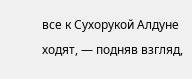все к Сухорукой Алдуне ходят, — подняв взгляд,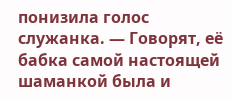понизила голос служанка. — Говорят, её бабка самой настоящей шаманкой была и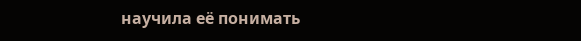научила её понимать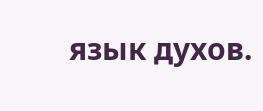язык духов.